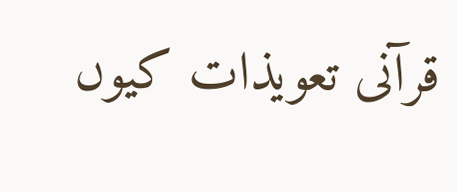قرآنی تعویذات کیوں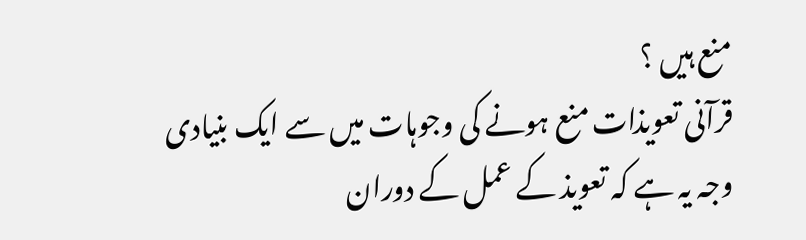منع ہیں ؟
قرآنی تعویذات منع ہونے کی وجوہات میں سے ایک بنیادی وجہ یہ ہے کہ تعویذ کے عمل کے دوران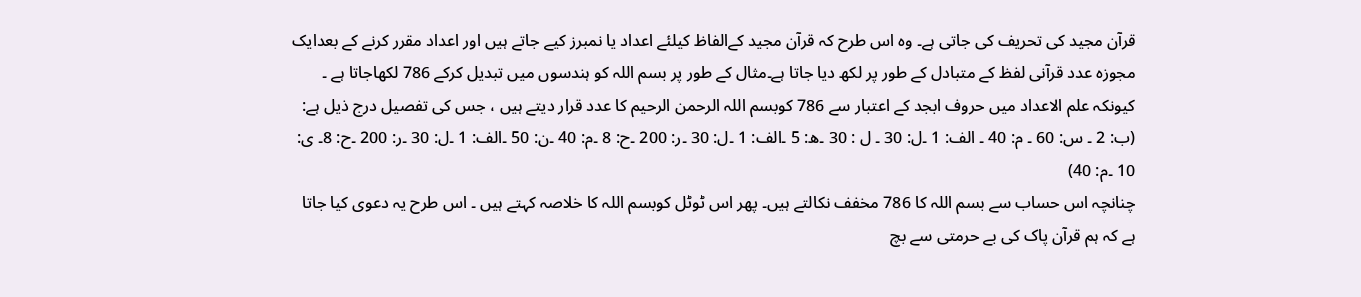قرآن مجید کی تحریف کی جاتی ہے۔ وہ اس طرح کہ قرآن مجید کےالفاظ کیلئے اعداد یا نمبرز کیے جاتے ہیں اور اعداد مقرر کرنے کے بعدایک مجوزہ عدد قرآنی لفظ کے متبادل کے طور پر لکھ دیا جاتا ہے۔مثال کے طور پر بسم اللہ کو ہندسوں میں تبدیل کرکے 786 لکھاجاتا ہے ۔ کیونکہ علم الاعداد میں حروف ابجد کے اعتبار سے 786 کوبسم اللہ الرحمن الرحیم کا عدد قرار دیتے ہیں ، جس کی تفصیل درج ذیل ہے:
(ب: 2 ۔ س: 60 ۔ م: 40 ۔ الف: 1 ۔ل: 30 ۔ ل : 30 ۔ھ: 5 ۔الف: 1 ۔ل: 30 ۔ر: 200 ۔ح: 8 ۔م: 40 ۔ن: 50 ۔الف: 1 ۔ل: 30 ۔ر: 200 ۔ح: 8۔ ی: 10 ۔م: 40)
چنانچہ اس حساب سے بسم اللہ کا 786 مخفف نکالتے ہیں۔ پھر اس ٹوٹل کوبسم اللہ کا خلاصہ کہتے ہیں ۔ اس طرح یہ دعوی کیا جاتا ہے کہ ہم قرآن پاک کی بے حرمتی سے بچ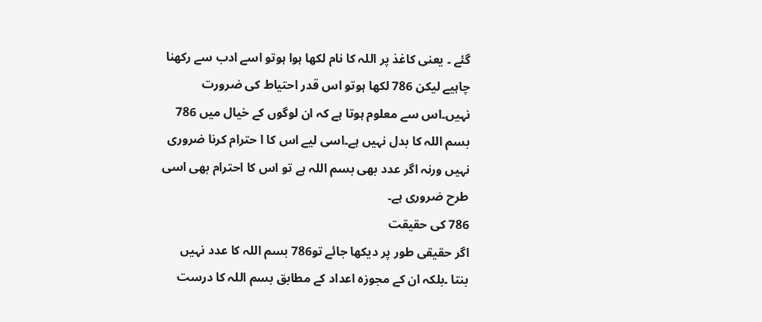گئے ۔ یعنی کاغذ پر اللہ کا نام لکھا ہوا ہوتو اسے ادب سے رکھنا چاہیے لیکن 786 لکھا ہوتو اس قدر احتیاط کی ضرورت نہیں۔اس سے معلوم ہوتا ہے کہ ان لوگوں کے خیال میں 786 بسم اللہ کا بدل نہیں ہے۔اسی لیے اس کا ا حترام کرنا ضروری نہیں ورنہ اگر عدد بھی بسم اللہ ہے تو اس کا احترام بھی اسی طرح ضروری ہے۔
786 کی حقیقت
اگر حقیقی طور پر دیکھا جائے تو786 بسم اللہ کا عدد نہیں بنتا ۔بلکہ ان کے مجوزہ اعداد کے مطابق بسم اللہ کا درست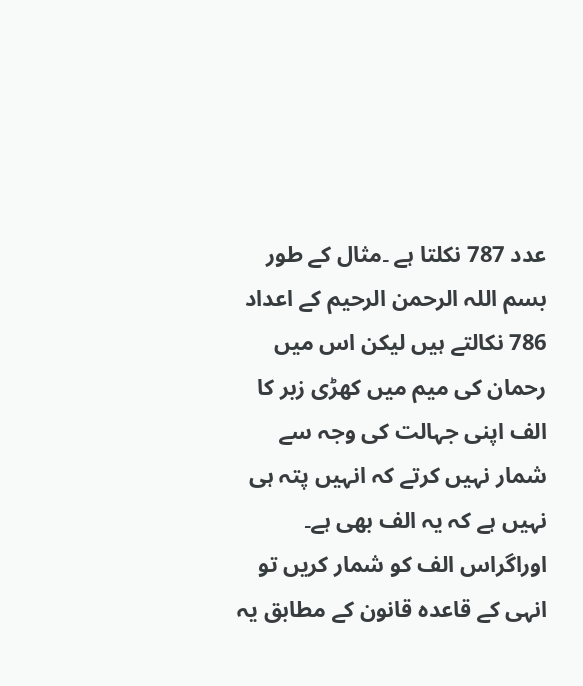عدد 787 نکلتا ہے ۔مثال کے طور بسم اللہ الرحمن الرحیم کے اعداد 786 نکالتے ہیں لیکن اس میں رحمان کی میم میں کھڑی زبر کا الف اپنی جہالت کی وجہ سے شمار نہیں کرتے کہ انہیں پتہ ہی نہیں ہے کہ یہ الف بھی ہے۔ اوراگراس الف کو شمار کریں تو انہی کے قاعدہ قانون کے مطابق یہ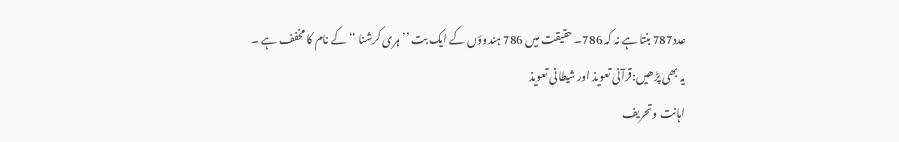عدد787 بنتا ہے نہ کہ 786۔ حقیقت میں 786 ہندوؤں کے ایک بت ’’ ہری کرشنا ‘‘کے نام کا مخفف ہے ۔
یہ بھی پڑھیں:قرآنی تعویذ اور شیطانی تعویذ
اہانت وتحریف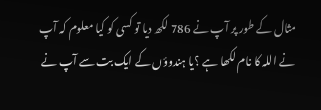مثال کے طور پر آپ نے 786 لکھ دیا تو کسی کو کیا معلوم کہ آپ نے اللہ کا نام لکھا ہے ؟یا ہندوؤں کے ایک بت سے آپ نے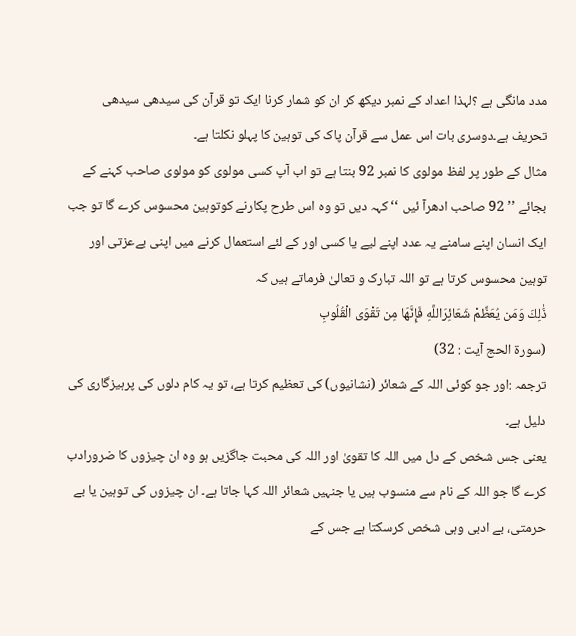مدد مانگی ہے ؟لہذا اعداد کے نمبر دیکھ کر ان کو شمار کرنا ایک تو قرآن کی سیدھی سیدھی تحریف ہے۔دوسری بات اس عمل سے قرآن پاک کی توہین کا پہلو نکلتا ہے۔
مثال کے طور پر لفظ مولوی کا نمبر 92 بنتا ہے تو اب آپ کسی مولوی کو مولوی صاحب کہنے کے بجائے ’’ 92 صاحب ادھرآ ئیں ‘‘ کہہ دیں تو وہ اس طرح پکارنے کوتوہین محسوس کرے گا تو جب ایک انسان اپنے سامنے یہ عدد اپنے لیے یا کسی اور کے لئے استعمال کرنے میں اپنی بےعزتی اور توہین محسوس کرتا ہے تو اللہ تبارک و تعالیٰ فرماتے ہیں کہ
ذَٰلِكَ وَمَن يُعَظِّمْ شَعَائِرَاللَّهِ فَإِنَّهَا مِن تَقْوَى الْقُلُوبِ
(سورۃ الحج آیت : 32)
ترجمہ :اور جو کوئی اللہ کے شعائر (نشانیوں) کی تعظیم کرتا ہے، تو یہ کام دلوں کی پرہیزگاری کی دلیل ہے۔
یعنی جس شخص کے دل میں اللہ کا تقویٰ اور اللہ کی محبت جاگزیں ہو وہ ان چیزوں کا ضرورادب کرے گا جو اللہ کے نام سے منسوب ہیں یا جنہیں شعائر اللہ کہا جاتا ہے۔ ان چیزوں کی توہین یا بے حرمتی، بے ادبی وہی شخص کرسکتا ہے جس کے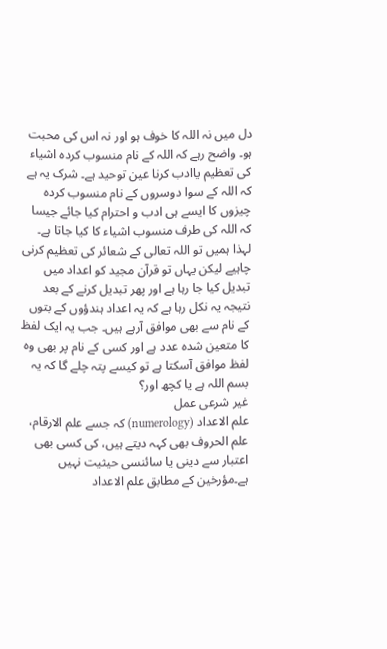دل میں نہ اللہ کا خوف ہو اور نہ اس کی محبت ہو۔ واضح رہے کہ اللہ کے نام منسوب کردہ اشیاء کی تعظیم یاادب کرنا عین توحید ہے۔ شرک یہ ہے کہ اللہ کے سوا دوسروں کے نام منسوب کردہ چیزوں کا ایسے ہی ادب و احترام کیا جائے جیسا کہ اللہ کی طرف منسوب اشیاء کا کیا جاتا ہے۔
لہذا ہمیں تو اللہ تعالی کے شعائر کی تعظیم کرنی چاہیے لیکن یہاں تو قرآن مجید کو اعداد میں تبدیل کیا جا رہا ہے اور پھر تبدیل کرنے کے بعد نتیجہ یہ نکل رہا ہے کہ یہ اعداد ہندؤوں کے بتوں کے نام سے بھی موافق آرہے ہیں۔ جب یہ ایک لفظ کا متعین شدہ عدد ہے اور کسی کے نام پر بھی وہ لفظ موافق آسکتا ہے تو کیسے پتہ چلے گا کہ یہ بسم اللہ ہے یا کچھ اور؟
غیر شرعی عمل
علم الاعداد (numerology) کہ جسے علم الارقام، علم الحروف بھی کہہ دیتے ہیں، کی کسی بھی اعتبار سے دینی یا سائنسی حیثیت نہیں ہے۔مؤرخین کے مطابق علم الاعداد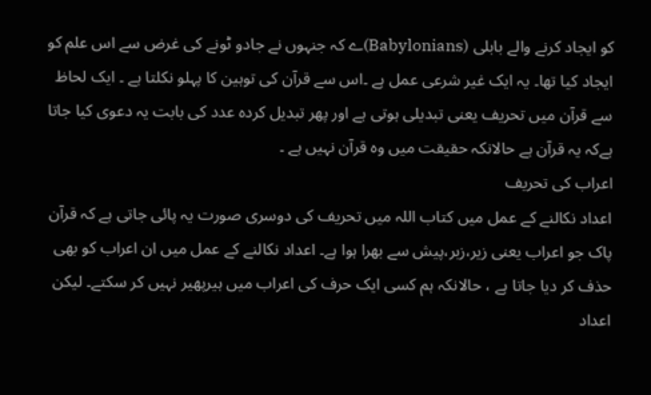کو ایجاد کرنے والے بابلی (Babylonians)ے کہ جنہوں نے جادو ٹونے کی غرض سے اس علم کو ایجاد کیا تھا۔ یہ ایک غیر شرعی عمل ہے ۔اس سے قرآن کی توہین کا پہلو نکلتا ہے ۔ ایک لحاظ سے قرآن میں تحریف یعنی تبدیلی ہوتی ہے اور پھر تبدیل کردہ عدد کی بابت یہ دعوی کیا جاتا ہےکہ یہ قرآن ہے حالانکہ حقیقت میں وہ قرآن نہیں ہے ۔
اعراب کی تحریف
اعداد نکالنے کے عمل میں کتاب اللہ میں تحریف کی دوسری صورت یہ پائی جاتی ہے کہ قرآن پاک جو اعراب یعنی زیر،زبر،پیش سے بھرا ہوا ہے۔ اعداد نکالنے کے عمل میں ان اعراب کو بھی حذف کر دیا جاتا ہے ، حالانکہ ہم کسی ایک حرف کی اعراب میں ہیرپھیر نہیں کر سکتے۔ لیکن اعداد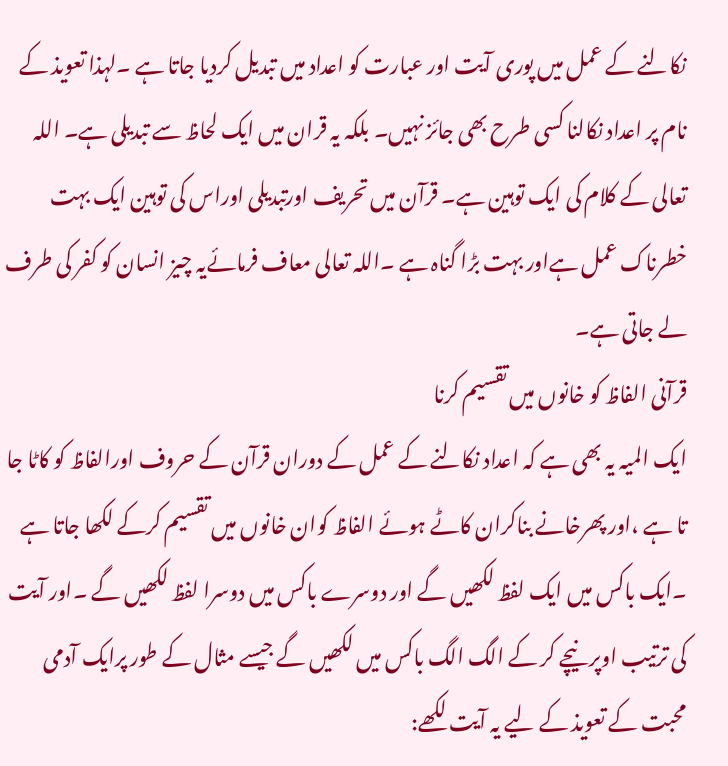نکالنے کے عمل میں پوری آیت اور عبارت کو اعداد میں تبدیل کردیا جاتا ہے ۔لہذا تعویذ کے نام پر اعداد نکالنا کسی طرح بھی جائز نہیں۔ بلکہ یہ قران میں ایک لحاظ سے تبدیلی ہے۔ اللہ تعالی کے کلام کی ایک توہین ہے۔ قرآن میں تحریف اورتبدیلی اوراس کی توہین ایک بہت خطرناک عمل ہےاور بہت بڑا گناہ ہے ۔اللہ تعالی معاف فرمائےیہ چیز انسان کو کفر کی طرف لے جاتی ہے۔
قرآنی الفاظ کو خانوں میں تقسیم کرنا
ایک المیہ یہ بھی ہے کہ اعداد نکالنے کے عمل کے دوران قرآن کے حروف اورالفاظ کو کاٹا جا تا ہے ،اور پھرخانے بناکران کاٹے ہوئے الفاظ کوان خانوں میں تقسیم کرکے لکھا جاتا ہے ۔ایک باکس میں ایک لفظ لکھیں گے اور دوسرے باکس میں دوسرا لفظ لکھیں گے ۔اور آیت کی ترتیب اوپر نیچے کر کے الگ الگ باکس میں لکھیں گے جیسے مثال کے طور پرایک آدمی محبت کے تعویذ کے لیے یہ آیت لکھے: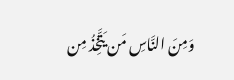وَمِنَ النَّاسِ مَن يَتَّخِذُ مِن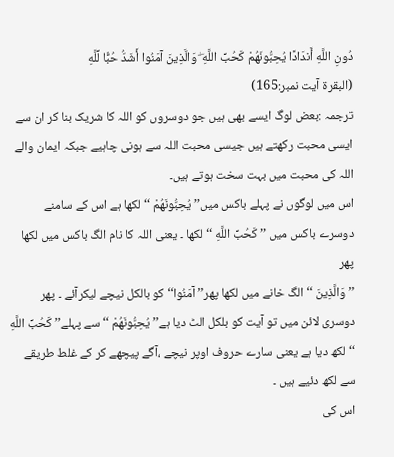دُونِ اللَّهِ أَندَادًا يُحِبُّونَهُمْ كَحُبِّ اللَّهِ ۖ وَالَّذِينَ آمَنُوا أَشَدُّ حُبًّا لِّلَّهِ
(البقرۃ آیت نمبر:165)
ترجمہ :بعض لوگ ایسے بھی ہیں جو دوسروں کو اللہ کا شریک بنا کر ان سے ایسی محبت رکھتے ہیں جیسی محبت اللہ سے ہونی چاہیے جبکہ ایمان والے اللہ کی محبت میں بہت سخت ہوتے ہیں۔
اس میں لوگوں نے پہلے باکس میں’’ يُحِبُّونَهُمْ ‘‘لکھا ہے اس کے سامنے دوسرے باکس میں ’’ كَحُبِّ اللَّهِ ‘‘لکھا ۔ یعنی اللہ کا نام الگ باکس میں لکھا پھر
’’ وَالَّذِينَ ‘‘ الگ خانے میں لکھا پھر’’ آمَنُوا‘‘ کو بالکل نیچے لیکرآئے ۔ پھر دوسری لائن میں تو آیت کو بلکل الٹ دیا ہے’’ يُحِبُّونَهُمْ ‘‘سے پہلے’’ كَحُبِّ اللَّهِ ‘‘ لکھ دیا ہے یعنی سارے حروف اوپر نیچے ،آگے پیچھے کر کے غلط طریقے سے لکھ دئیے ہیں ۔
اس کی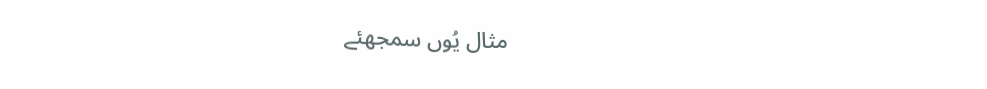مثال یُوں سمجھئے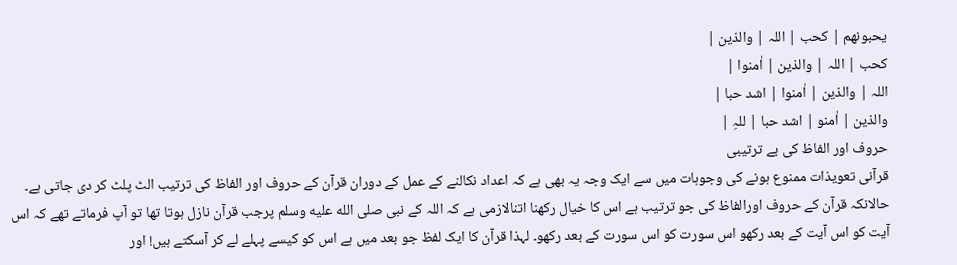یحبونھم | کحب | اللہ | والذین |
کحب | اللہ | والذین | اٰمنوا |
اللہ | والذین | اٰمنوا | اشد حبا |
والذین | اٰمنو | اشد حبا | للہِ |
حروف اور الفاظ کی بے ترتیبی
قرآنی تعویذات ممنوع ہونے کی وجوہات میں سے ایک وجہ یہ بھی ہے کہ اعداد نکالنے کے عمل کے دوران قرآن کے حروف اور الفاظ کی ترتیب الٹ پلٹ کر دی جاتی ہے۔ حالانکہ قرآن کے حروف اورالفاظ کی جو ترتیب ہے اس کا خیال رکھنا اتنالازمی ہے کہ اللہ کے نبی صلى الله عليه وسلم پرجب قرآن نازل ہوتا تھا تو آپ فرماتے تھے کہ اس آیت کو اس آیت کے بعد رکھو اس سورت کو اس سورت کے بعد رکھو۔ لہذا قرآن کا ایک لفظ جو بعد میں ہے اس کو کیسے پہلے لے کر آسکتے ہیں! اور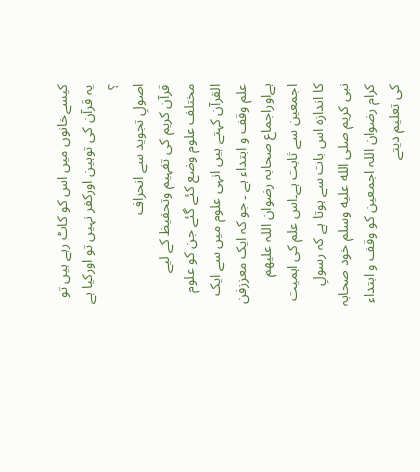کیسےخانوں میں اس کو کاٹ رہے ہیں تو یہ قرآن کی توہین اورکفر نہیں تو اورکیا ہے ؟
اصولِ تجوید سے انحراف
قرآن کریم کی تفہیم وتحفیظ کے لیے مختلف علوم وضع کئے گئے جن کو علوم القرآن کہتے ہیں انہی علوم میں سے ایک علم وقف و ابتداء ہے ۔ جو کہ ایک معززفن ہےاوراجماع صحابہ رضوان اللہ علیھم اجمعین سے ثابت ہے۔اس علم کی اہمیت کا اندازہ اس بات سے ہوتا ہے کہ رسولِ نبی کریم صلى الله عليه وسلم خود صحابہ کرام رضوان اللہ اجمعین کو وقف و ابتداء کی تعلیم دیتے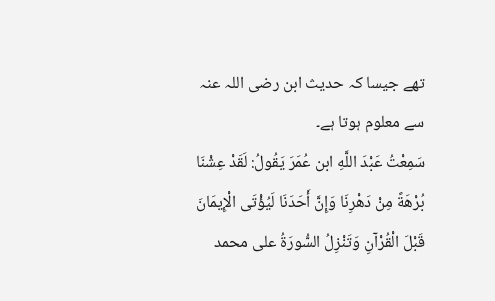تھے جیسا کہ حدیث ابن رضی اللہ عنہ سے معلوم ہوتا ہے۔
سَمِعْتُ عَبْدَ اللَّهِ ابن عُمَرَ يَقُولُ: لَقَدْ عِشْنَا بُرْهَةً مِنْ دَهْرِنَا وَإِنَّ أَحَدَنَا لَيُؤْتَى الْإِيمَانَ قَبْلَ الْقُرْآنِ وَتَنْزِلُ السُّورَةُ على محمد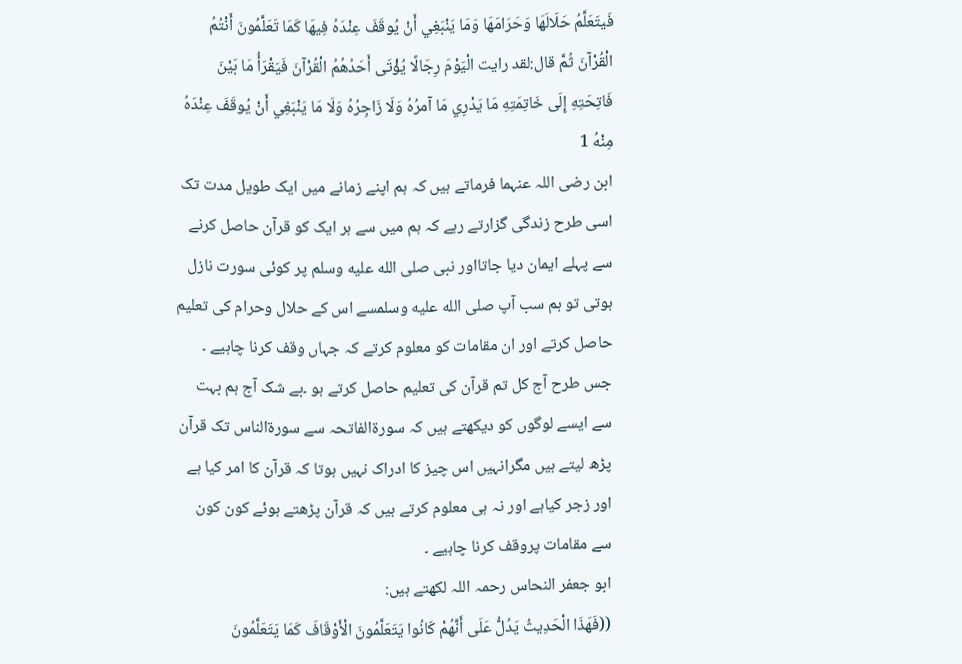فَیتَعَلَّمُ حَلَالَهَا وَحَرَامَهَا وَمَا يَنْبَغِي أَنْ يُوقَفَ عِنْدَهُ فِیهَا كَمَا تَعَلَّمُونَ أَنْتُمُ الْقُرْآنَ ثُمَّ قال:لقد رایت الْيَوْمَ رِجَالًا يُؤْتَى أَحَدُهُمُ الْقُرْآنَ فَيَقْرَأُ مَا بَيْنَ فَاتِحَتِهِ إِلَى خَاتِمَتِهِ مَا يَدْرِي مَا آمرُهُ وَلَا زَاجِرُهُ وَلَا مَا يَنْبَغِي أَنْ يُوقَفَ عِنْدَهُ مِنْهُ 1
ابن رضی اللہ عنہما فرماتے ہیں کہ ہم اپنے زمانے میں ایک طویل مدت تک اسی طرح زندگی گزارتے رہے کہ ہم میں سے ہر ایک کو قرآن حاصل کرنے سے پہلے ایمان دیا جاتااور نبی صلى الله عليه وسلم پر کوئی سورت نازل ہوتی تو ہم سب آپ صلى الله عليه وسلمسے اس کے حلال وحرام کی تعلیم حاصل کرتے اور ان مقامات کو معلوم کرتے کہ جہاں وقف کرنا چاہیے ۔ جس طرح آج کل تم قرآن کی تعلیم حاصل کرتے ہو ۔بے شک آج ہم بہت سے ایسے لوگوں کو دیکھتے ہیں کہ سورۃالفاتحہ سے سورۃالناس تک قرآن پڑھ لیتے ہیں مگرانہیں اس چیز کا ادراک نہیں ہوتا کہ قرآن کا امر کیا ہے اور زجر کیاہے اور نہ ہی معلوم کرتے ہیں کہ قرآن پڑھتے ہوئے کون کون سے مقامات پروقف کرنا چاہیے ۔
ابو جعفر النحاس رحمہ اللہ لکھتے ہیں:
((فَهَذَا الْحَدِيثُ يَدُلُّ عَلَى أَنَّهُمْ كَانُوا يَتَعَلَّمُونَ الْأَوْقَافَ كَمَا يَتَعَلَّمُونَ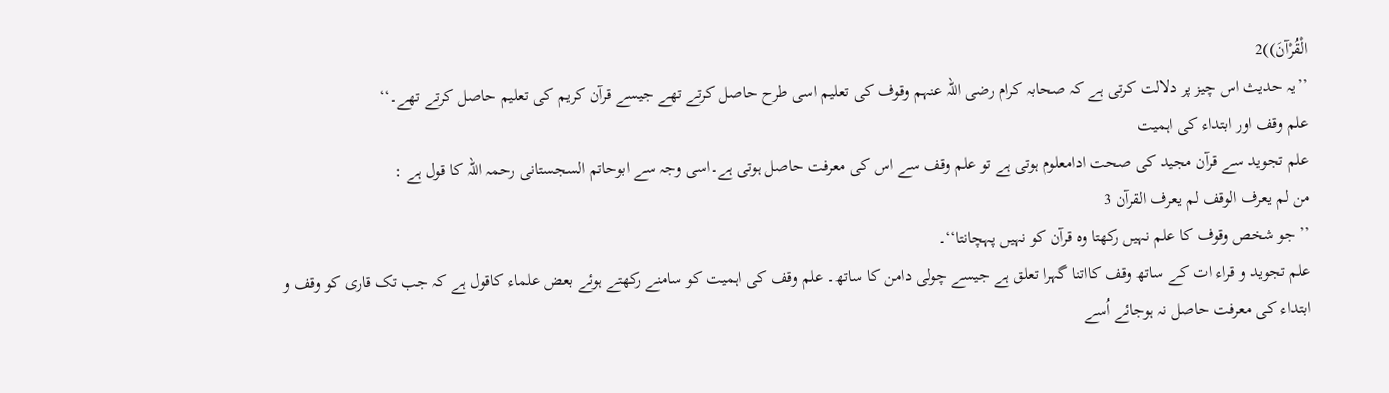الْقُرْآنَ))2
’’یہ حدیث اس چیز پر دلالت کرتی ہے کہ صحابہ کرام رضی اللہ عنہم وقوف کی تعلیم اسی طرح حاصل کرتے تھے جیسے قرآن کریم کی تعلیم حاصل کرتے تھے۔‘‘
علم وقف اور ابتداء کی اہمیت
علم تجوید سے قرآن مجید کی صحت ادامعلوم ہوتی ہے تو علم وقف سے اس کی معرفت حاصل ہوتی ہے۔اسی وجہ سے ابوحاتم السجستانی رحمہ اللہ کا قول ہے :
من لم يعرف الوقف لم يعرف القرآن 3
’’ جو شخص وقوف کا علم نہیں رکھتا وہ قرآن کو نہیں پہچانتا‘‘۔
علم تجوید و قراء ات کے ساتھ وقف کااتنا گہرا تعلق ہے جیسے چولی دامن کا ساتھ۔ علم وقف کی اہمیت کو سامنے رکھتے ہوئے بعض علماء کاقول ہے کہ جب تک قاری کو وقف و ابتداء کی معرفت حاصل نہ ہوجائے اُسے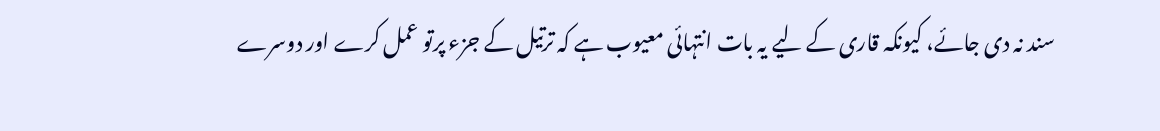سند نہ دی جائے، کیونکہ قاری کے لیے یہ بات انتہائی معیوب ہے کہ ترتیل کے جزء پرتو عمل کرے اور دوسرے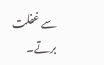سے غفلت برتے۔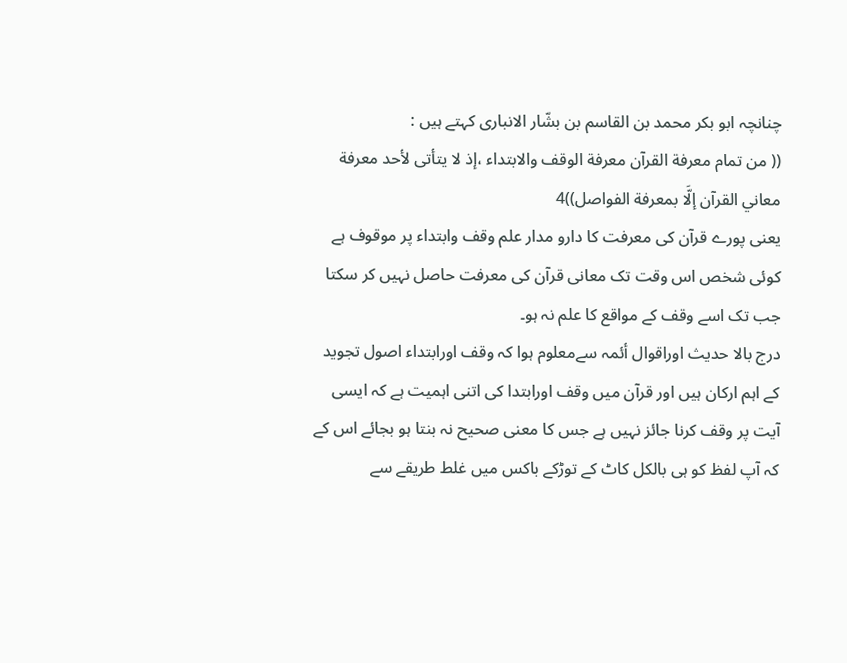چنانچہ ابو بکر محمد بن القاسم بن بشّار الانباری کہتے ہیں :
(( من تمام معرفة القرآن معرفة الوقف والابتداء ،إذ لا يتأتى لأحد معرفة معاني القرآن إلَّا بمعرفة الفواصل))4
یعنی پورے قرآن کی معرفت کا دارو مدار علم وقف وابتداء پر موقوف ہے کوئی شخص اس وقت تک معانی قرآن کی معرفت حاصل نہیں کر سکتا جب تک اسے وقف کے مواقع کا علم نہ ہو۔
درج بالا حدیث اوراقوال أئمہ سےمعلوم ہوا کہ وقف اورابتداء اصول تجوید کے اہم ارکان ہیں اور قرآن میں وقف اورابتدا کی اتنی اہمیت ہے کہ ایسی آیت پر وقف کرنا جائز نہیں ہے جس کا معنی صحیح نہ بنتا ہو بجائے اس کے کہ آپ لفظ کو ہی بالکل کاٹ کے توڑکے باکس میں غلط طریقے سے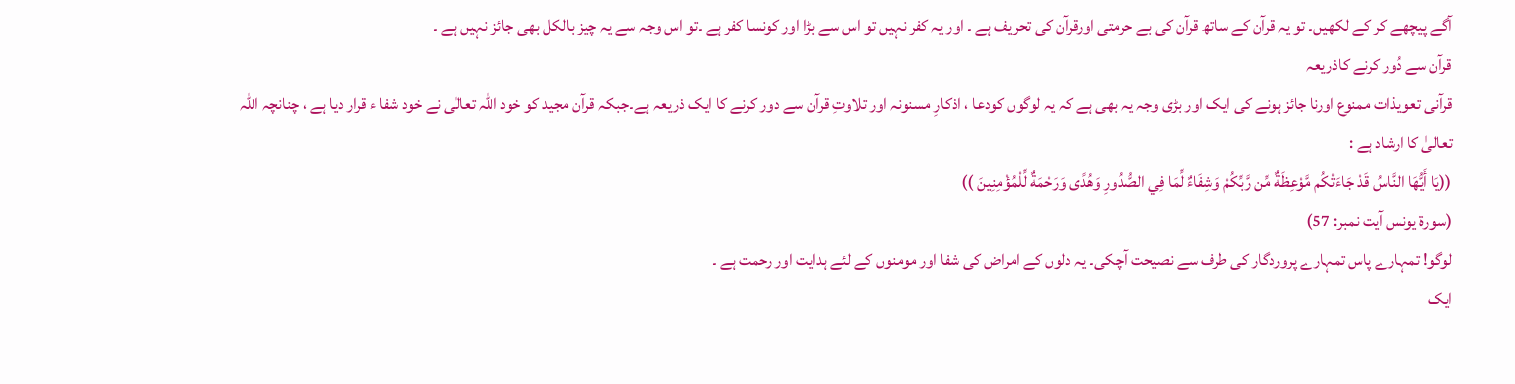آگے پیچھے کر کے لکھیں۔ تو یہ قرآن کے ساتھ قرآن کی بے حرمتی اورقرآن کی تحریف ہے ۔ اور یہ کفر نہیں تو اس سے بڑا اور کونسا کفر ہے ۔تو اس وجہ سے یہ چیز بالکل بھی جائز نہیں ہے ۔
قرآن سے دُور کرنے کاذریعہ
قرآنی تعویذات ممنوع اورنا جائز ہونے کی ایک اور بڑی وجہ یہ بھی ہے کہ یہ لوگوں کودعا ، اذکارِ مسنونہ اور تلاوتِ قرآن سے دور کرنے کا ایک ذریعہ ہے۔جبکہ قرآن مجید کو خود اللہ تعالٰی نے خود شفا ء قرار دیا ہے ، چنانچہ اللہ تعالیٰ کا ارشاد ہے :
((يَا أَيُّهَا النَّاسُ قَدْ جَاءَتْكُم مَّوْعِظَةٌ مِّن رَّبِّكُمْ وَشِفَاءٌ لِّمَا فِي الصُّدُورِ وَهُدًى وَرَحْمَةٌ لِّلْمُؤْمِنِينَ ))
(سورۃ یونس آیت نمبر: 57)
لوگو! تمہارے پاس تمہارے پروردگار کی طرف سے نصیحت آچکی۔ یہ دلوں کے امراض کی شفا اور مومنوں کے لئے ہدایت اور رحمت ہے ۔
ایک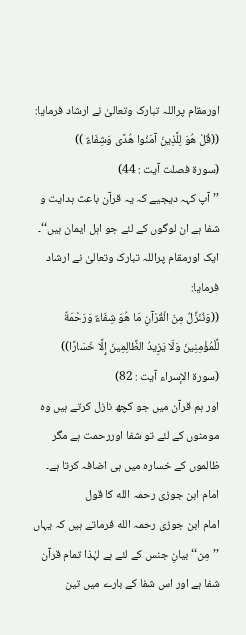اورمقام پراللہ تبارک وتعالیٰ نے ارشاد فرمایا:
((قُلْ هُوَ لِلَّذِينَ آمَنُوا هُدًى وَشِفَاءٌ ))
(سورۃ فصلت آیت : 44)
’’آپ کہہ دیجیے کہ یہ قرآن باعث ہدایت و شفا ہے ان لوگوں کے لئے جو اہل ایمان ہیں‘‘۔
ایک اورمقام پراللہ تبارک وتعالیٰ نے ارشاد فرمایا:
((وَنُنَزِّلُ مِنَ الْقُرْآنِ مَا هُوَ شِفَاءٌ وَرَحْمَةٌ لِّلْمُؤْمِنِينَ وَلَا يَزِيدُ الظَّالِمِينَ إِلَّا خَسَارًا))
(سورۃ الإسراء آیت : 82)
اور ہم قرآن میں جو کچھ نازل کرتے ہیں وہ مومنوں کے لئے تو شفا اوررحمت ہے مگر ظالموں کے خسارہ میں ہی اضافہ کرتا ہے۔
امام ابن جوزی رحمہ الله کا قول
امام ابن جوزی رحمہ الله فرماتے ہیں کہ یہاں ’’مِن‘‘ بیانِ جنس کے لئے ہے لہٰذا تمام قرآن شفا ہے اور اس شفا کے بارے میں تین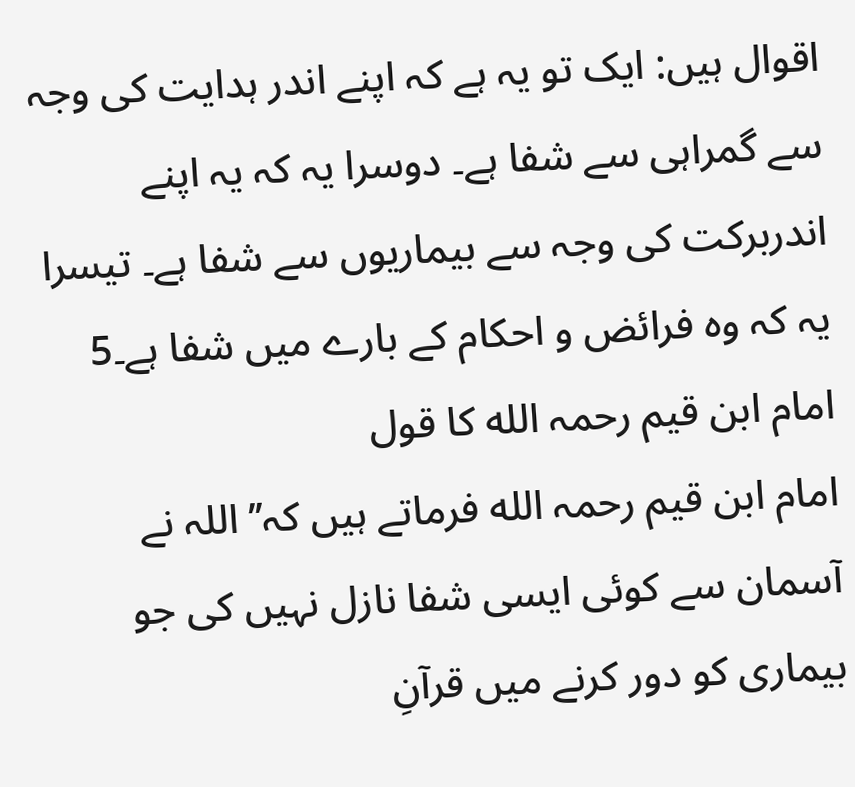اقوال ہیں: ایک تو یہ ہے کہ اپنے اندر ہدایت کی وجہ سے گمراہی سے شفا ہے۔ دوسرا یہ کہ یہ اپنے اندربرکت کی وجہ سے بیماریوں سے شفا ہے۔ تیسرا یہ کہ وہ فرائض و احکام کے بارے میں شفا ہے۔5
امام ابن قیم رحمہ الله کا قول
امام ابن قیم رحمہ الله فرماتے ہیں کہ’’ اللہ نے آسمان سے کوئی ایسی شفا نازل نہیں کی جو بیماری کو دور کرنے میں قرآنِ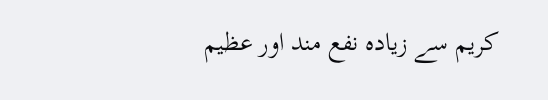كریم سے زیادہ نفع مند اور عظیم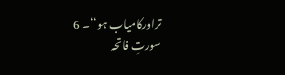تراورکامیاب ہو‘‘۔ 6
سورتِ فاتحہ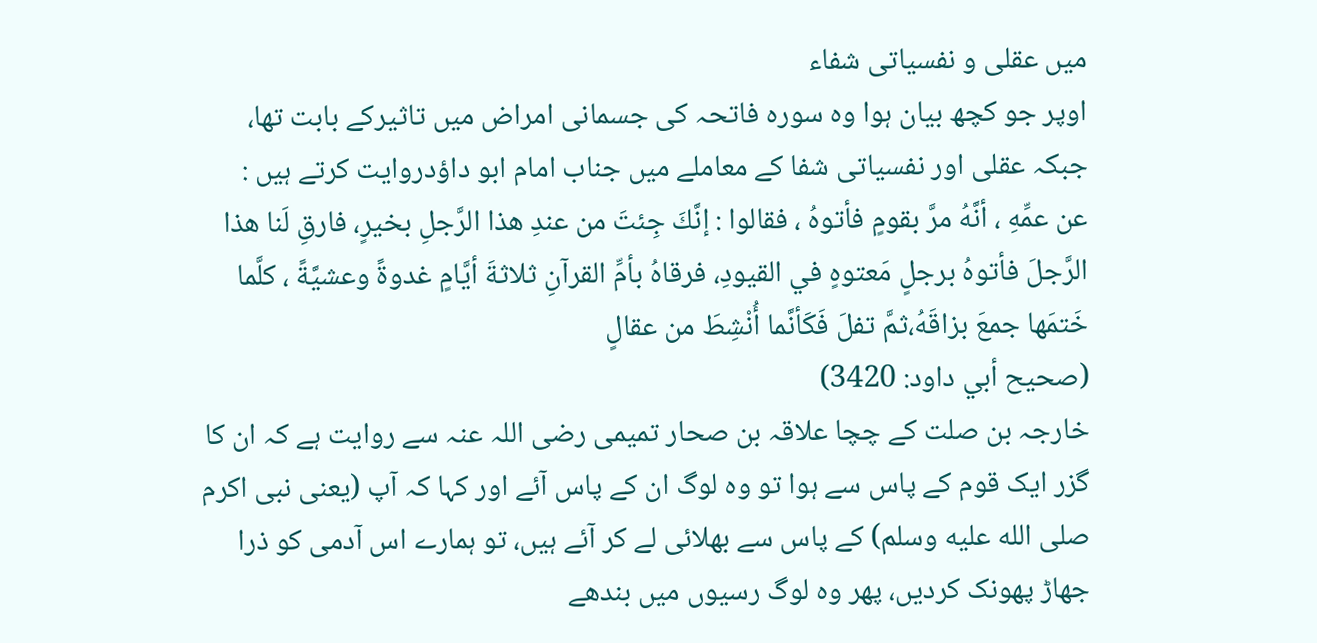میں عقلی و نفسیاتی شفاء
اوپر جو کچھ بیان ہوا وہ سورہ فاتحہ کی جسمانی امراض میں تاثیرکے بابت تھا، جبکہ عقلی اور نفسیاتی شفا کے معاملے میں جناب امام ابو داؤدروایت کرتے ہیں :
عن عمِّهِ ، أنَّهُ مرَّ بقومٍ فأتوهُ ، فقالوا : إنَّكَ جِئتَ من عندِ هذا الرَّجلِ بخيرٍ، فارقِ لَنا هذا الرَّجلَ فأتوهُ برجلٍ مَعتوهٍ في القيودِ، فرقاهُ بأمِّ القرآنِ ثلاثةَ أيَّامٍ غدوةً وعشيَّةً ، كلَّما خَتمَها جمعَ بزاقَهُ،ثمَّ تفلَ فَكَأنَّما أُنْشِطَ من عقالٍ
(صحيح أبي داود: 3420)
خارجہ بن صلت کے چچا علاقہ بن صحار تمیمی رضی اللہ عنہ سے روایت ہے کہ ان کا گزر ایک قوم کے پاس سے ہوا تو وہ لوگ ان کے پاس آئے اور کہا کہ آپ (یعنی نبی اکرم صلى الله عليه وسلم) کے پاس سے بھلائی لے کر آئے ہیں، تو ہمارے اس آدمی کو ذرا جھاڑ پھونک کردیں، پھر وہ لوگ رسیوں میں بندھے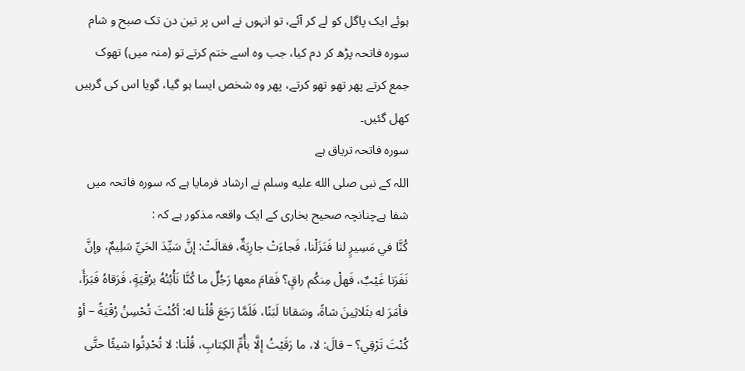ہوئے ایک پاگل کو لے کر آئے، تو انہوں نے اس پر تین دن تک صبح و شام سورہ فاتحہ پڑھ کر دم کیا، جب وہ اسے ختم کرتے تو (منہ میں) تھوک جمع کرتے پھر تھو تھو کرتے، پھر وہ شخص ایسا ہو گیا، گویا اس کی گرہیں کھل گئیں۔
سورہ فاتحہ تریاق ہے
اللہ کے نبی صلى الله عليه وسلم نے ارشاد فرمایا ہے کہ سورہ فاتحہ میں شفا ہےچنانچہ صحیح بخاری کے ایک واقعہ مذکور ہے کہ :
كُنَّا في مَسِيرٍ لنا فَنَزَلْنا، فَجاءَتْ جارِيَةٌ، فقالَتْ: إنَّ سَيِّدَ الحَيِّ سَلِيمٌ، وإنَّ نَفَرَنا غَيْبٌ، فَهلْ مِنكُم راقٍ؟ فَقامَ معها رَجُلٌ ما كُنَّا نَأْبُنُهُ برُقْيَةٍ، فَرَقاهُ فَبَرَأَ، فأمَرَ له بثَلاثِينَ شاةً، وسَقانا لَبَنًا، فَلَمَّا رَجَعَ قُلْنا له: أكُنْتَ تُحْسِنُ رُقْيَةً – أوْ كُنْتَ تَرْقِي؟ – قالَ: لا، ما رَقَيْتُ إلَّا بأُمِّ الكِتابِ، قُلْنا: لا تُحْدِثُوا شيئًا حتَّى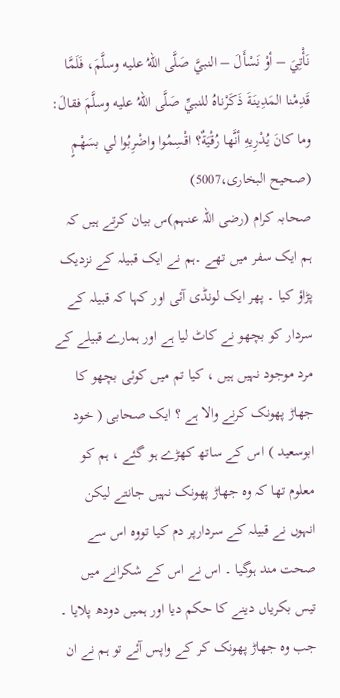نَأْتِيَ – أوْ نَسْأَلَ – النبيَّ صَلَّى اللهُ عليه وسلَّمَ، فَلَمَّا قَدِمْنا المَدِينَةَ ذَكَرْناهُ للنبيِّ صَلَّى اللهُ عليه وسلَّمَ فقالَ: وما كانَ يُدْرِيهِ أنَّها رُقْيَةٌ؟ اقْسِمُوا واضْرِبُوا لي بسَهْمٍ
(صحیح البخاری،5007)
صحابہ کرام (رضی اللہ عنہم)س بیان کرتے ہیں کہ ہم ایک سفر میں تھے ۔ہم نے ایک قبیلہ کے نزدیک پڑاؤ کیا ۔ پھر ایک لونڈی آئی اور کہا کہ قبیلہ کے سردار کو بچھو نے کاٹ لیا ہے اور ہمارے قبیلے کے مرد موجود نہیں ہیں ، کیا تم میں کوئی بچھو کا جھاڑ پھونک کرنے والا ہے ؟ ایک صحابی ( خود ابوسعید ) اس کے ساتھ کھڑے ہو گئے ، ہم کو معلوم تھا کہ وہ جھاڑ پھونک نہیں جانتے لیکن انہوں نے قبیلہ کے سردارپر دم کیا تووہ اس سے صحت مند ہوگیا ۔ اس نے اس کے شکرانے میں تیس بکریاں دینے کا حکم دیا اور ہمیں دودھ پلایا ۔ جب وہ جھاڑ پھونک کر کے واپس آئے تو ہم نے ان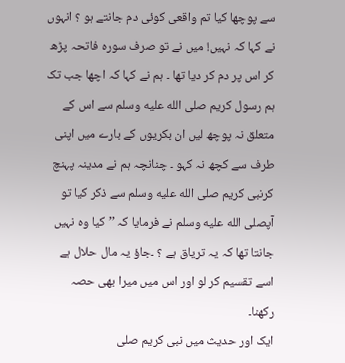سے پوچھا کیا تم واقعی کوئی دم جانتے ہو ؟ انہوں نے کہا کہ نہیں! میں نے تو صرف سورہ فاتحہ پڑھ کر اس پر دم کر دیا تھا ۔ ہم نے کہا کہ اچھا جب تک ہم رسول کریم صلى الله عليه وسلم سے اس کے متعلق نہ پوچھ لیں ان بکریوں کے بارے میں اپنی طرف سے کچھ نہ کہو ۔ چنانچہ ہم نے مدینہ پہنچ کرنبی کریم صلى الله عليه وسلم سے ذکر کیا تو آپصلى الله عليه وسلم نے فرمایا کہ ’’کیا وہ نہیں جانتا تھا کہ یہ تریاق ہے ؟ ۔جاؤ یہ مال حلال ہے اسے تقسیم کر لو اور اس میں میرا بھی حصہ رکھنا۔
ایک اور حدیث میں نبی کریم صلى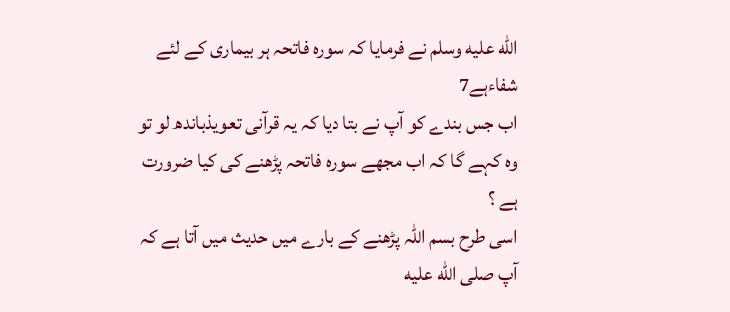الله عليه وسلم نے فرمایا کہ سورہ فاتحہ ہر بیماری کے لئے شفاءہے7
اب جس بندے کو آپ نے بتا دیا کہ یہ قرآنی تعویذباندھ لو تو وہ کہے گا کہ اب مجھے سورہ فاتحہ پڑھنے کی کیا ضرورت ہے ؟
اسی طرح بسم اللہ پڑھنے کے بارے میں حدیث میں آتا ہے کہ آپ صلى الله عليه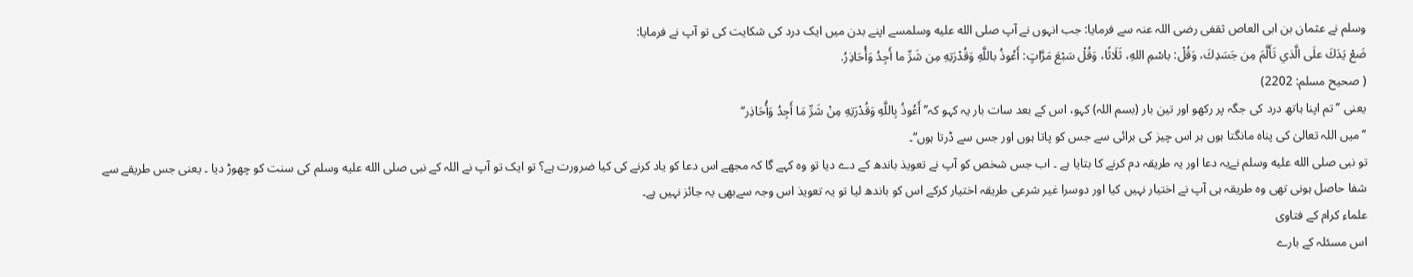وسلم نے عثمان بن ابی العاص ثقفی رضی اللہ عنہ سے فرمایا: جب انہوں نے آپ صلى الله عليه وسلمسے اپنے بدن میں ایک درد کی شکایت کی تو آپ نے فرمایا:
ضَعْ يَدَكَ علَى الَّذي تَأَلَّمَ مِن جَسَدِكَ، وَقُلْ: باسْمِ اللهِ، ثَلَاثًا، وَقُلْ سَبْعَ مَرَّاتٍ: أَعُوذُ باللَّهِ وَقُدْرَتِهِ مِن شَرِّ ما أَجِدُ وَأُحَاذِرُ.
( صحيح مسلم: 2202)
یعنی ’’تم اپنا ہاتھ درد کی جگہ پر رکھو اور تین بار (بسم اللہ) کہو، اس کے بعد سات بار یہ کہو کہ’’ أَعُوذُ بِاللَّهِ وَقُدْرَتِهِ مِنْ شَرِّ مَا أَجِدُ وَأُحَاذِر‘‘
’’میں اللہ تعالیٰ کی پناہ مانگتا ہوں ہر اس چیز کی برائی سے جس کو پاتا ہوں اور جس سے ڈرتا ہوں“۔
تو نبی صلى الله عليه وسلم نےیہ دعا اور یہ طریقہ دم کرنے کا بتایا ہے ۔ اب جس شخص کو آپ نے تعویذ باندھ کے دے دیا تو وہ کہے گا کہ مجھے اس دعا کو یاد کرنے کی کیا ضرورت ہے؟ تو ایک تو آپ نے اللہ کے نبی صلى الله عليه وسلم کی سنت کو چھوڑ دیا ۔ یعنی جس طریقے سے شفا حاصل ہونی تھی وہ طریقہ ہی آپ نے اختیار نہیں کیا اور دوسرا غیر شرعی طریقہ اختیار کرکے اس کو باندھ لیا تو یہ تعویذ اس وجہ سےبھی یہ جائز نہیں ہے۔
علماء کرام کے فتاوی
اس مسئلہ کے بارے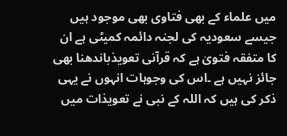میں علماء کے بھی فتاوی بھی موجود ہیں جیسے سعودیہ کی لجنہ دائمہ کمیٹی ہے ان کا متفقہ فتویٰ ہے کہ قرآنی تعویذباندھنا بھی جائز نہیں ہے ۔اس کی وجوہات انہوں نے یہی ذکر کی ہیں کہ اللہ کے نبی نے تعویذات میں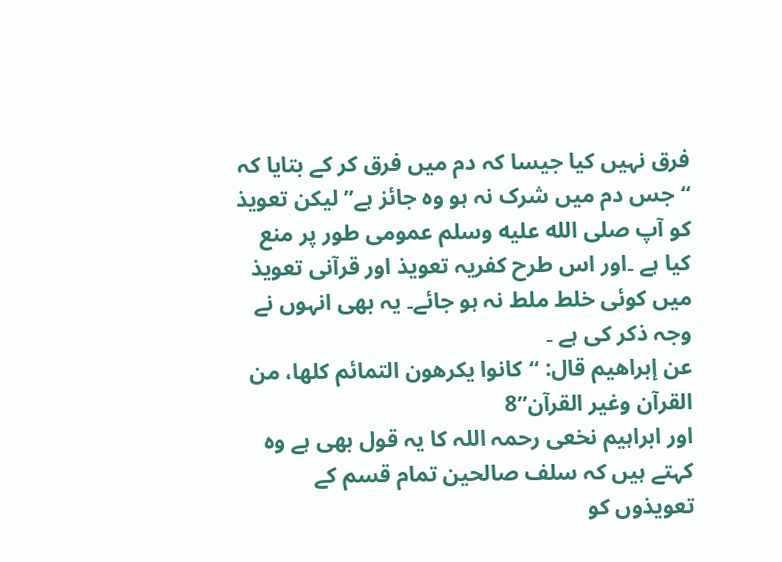فرق نہیں کیا جیسا کہ دم میں فرق کر کے بتایا کہ “جس دم میں شرک نہ ہو وہ جائز ہے” لیکن تعویذ کو آپ صلى الله عليه وسلم عمومی طور پر منع کیا ہے ۔اور اس طرح کفریہ تعویذ اور قرآنی تعویذ میں کوئی خلط ملط نہ ہو جائے۔ یہ بھی انہوں نے وجہ ذکر کی ہے ۔
عن إبراهيم قال: “كانوا يكرهون التمائم كلها، من القرآن وغير القرآن”8
اور ابراہیم نخعی رحمہ اللہ کا یہ قول بھی ہے وہ کہتے ہیں کہ سلف صالحین تمام قسم کے تعویذوں کو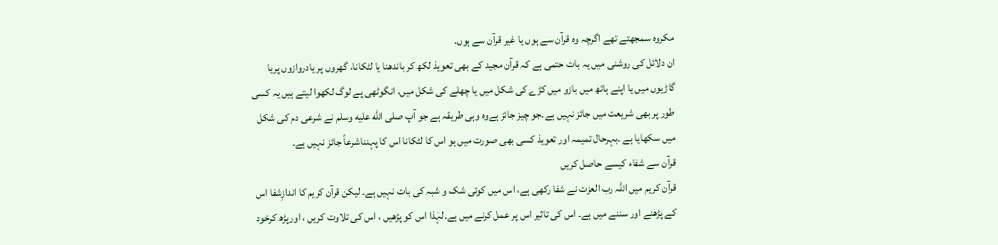مکروہ سمجھتے تھے اگرچہ وہ قرآن سے ہوں یا غیر قرآن سے ہوں۔
ان دلائل کی روشنی میں یہ بات حتمی ہے کہ قرآن مجید کے بھی تعویذ لکھ کر باندھنا یا لٹکانا، گھروں پر یادروازوں پریا گاڑیوں میں یا اپنے ہاتھ میں بازو میں کڑے کی شکل میں یا چھلے کی شکل میں، انگوٹھی پے لوگ لکھوا لیتے ہیں یہ کسی طور پر بھی شریعت میں جائز نہیں ہے۔جو چیز جائز ہےوہ وہی طریقہ ہے جو آپ صلى الله عليه وسلم نے شرعی دم کی شکل میں سکھایا ہے ۔بہرحال تمیمہ اور تعویذ کسی بھی صورت میں ہو اس کا لٹکانا اس کا پہنناشرعاً جائز نہیں ہے۔
قرآن سے شفاء كیسے حاصل كریں
قرآن کریم میں اللہ رب العزت نے شفا رکھی ہے، اس میں کوئی شک و شبہ کی بات نہیں ہے۔ لیکن قرآن کریم کا اندازِشفا اس کے پڑھنے اور سننے میں ہے۔ اس کی تاثیر اس پر عمل کرنے میں ہے۔لہٰذا اس کو پڑھیں ، اس کی تلاوت کریں ، اورپڑھ کرخود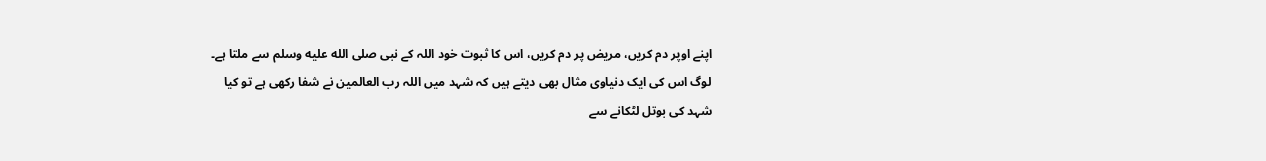اپنے اوپر دم کریں، مریض پر دم کریں، اس کا ثبوت خود اللہ کے نبی صلى الله عليه وسلم سے ملتا ہے۔
لوگ اس کی ایک دنیاوی مثال بھی دیتے ہیں کہ شہد میں اللہ رب العالمین نے شفا رکھی ہے تو کیا شہد کی بوتل لٹکانے سے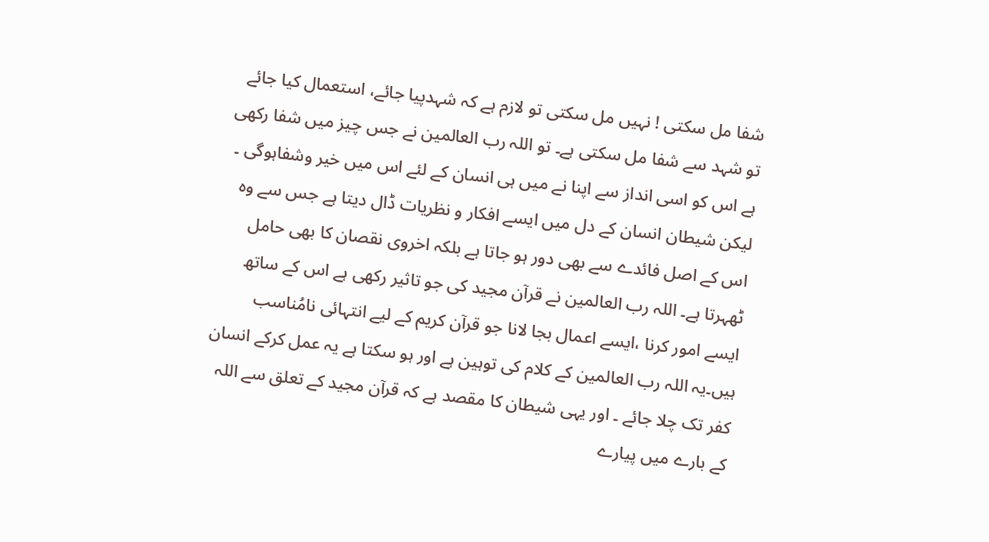شفا مل سکتی ! نہیں مل سکتی تو لازم ہے کہ شہدپیا جائے، استعمال کیا جائے تو شہد سے شفا مل سکتی ہے۔ تو اللہ رب العالمین نے جس چیز میں شفا رکھی ہے اس کو اسی انداز سے اپنا نے میں ہی انسان کے لئے اس میں خیر وشفاہوگی ۔ لیکن شیطان انسان کے دل میں ایسے افکار و نظریات ڈال دیتا ہے جس سے وہ اس کے اصل فائدے سے بھی دور ہو جاتا ہے بلکہ اخروی نقصان کا بھی حامل ٹھہرتا ہے۔ اللہ رب العالمین نے قرآن مجید کی جو تاثیر رکھی ہے اس کے ساتھ ایسے امور کرنا ،ایسے اعمال بجا لانا جو قرآن کریم کے لیے انتہائی نامُناسب ہیں۔یہ اللہ رب العالمین کے کلام کی توہین ہے اور ہو سکتا ہے یہ عمل کرکے انسان کفر تک چلا جائے ۔ اور یہی شیطان کا مقصد ہے کہ قرآن مجید کے تعلق سے اللہ کے بارے میں پیارے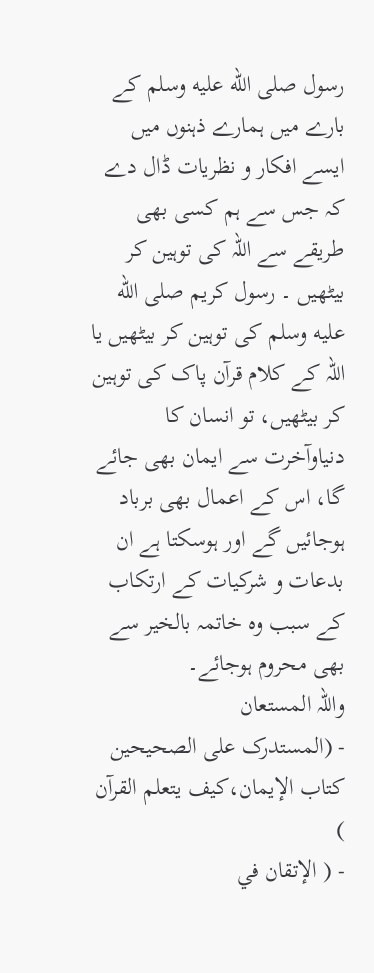رسول صلى الله عليه وسلم کے بارے میں ہمارے ذہنوں میں ایسے افکار و نظریات ڈال دے کہ جس سے ہم کسی بھی طریقے سے اللہ کی توہین کر بیٹھیں ۔ رسول کریم صلى الله عليه وسلم کی توہین کر بیٹھیں یا اللہ کے کلام قرآن پاک کی توہین کر بیٹھیں، تو انسان کا دنیاوآخرت سے ایمان بھی جائے گا، اس کے اعمال بھی برباد ہوجائیں گے اور ہوسکتا ہے ان بدعات و شرکیات کے ارتکاب کے سبب وہ خاتمہ بالخیر سے بھی محروم ہوجائے۔
واللہ المستعان
- (المستدرک علی الصحیحین کتاب الإیمان،کیف یتعلم القرآن )
- ( الإتقان في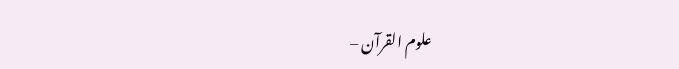علوم القرآن –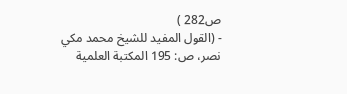ص282 )
- (القول المفيد للشيخ محمد مكي نصر، ص: 195 المكتبة العلمية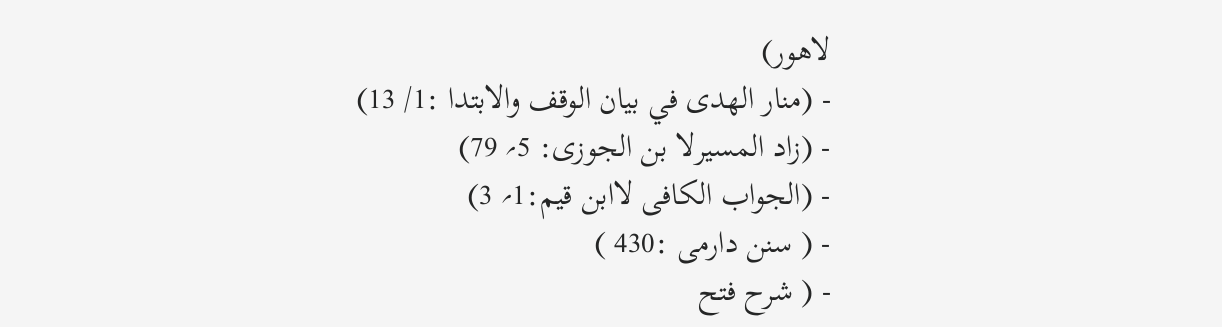لاھور)
- (منار الهدى في بيان الوقف والابتدا :1/ 13)
- (زاد المسیرلا بن الجوزی: 5؍ 79)
- (الجواب الکافی لاابن قیم:1؍ 3)
- ( سنن دارمی :430 )
- ( شرح فتح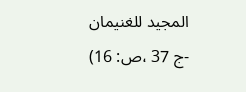المجيد للغنيمان -ج 37 ،ص: 16)